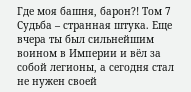Где моя башня, барон?! Том 7
Судьба – странная штука. Еще вчера ты был сильнейшим воином в Империи и вёл за собой легионы, а сегодня стал не нужен своей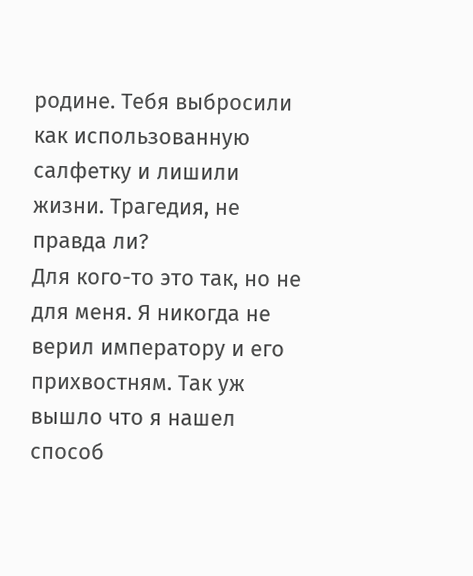родине. Тебя выбросили как использованную салфетку и лишили жизни. Трагедия, не правда ли?
Для кого-то это так, но не для меня. Я никогда не верил императору и его прихвостням. Так уж вышло что я нашел способ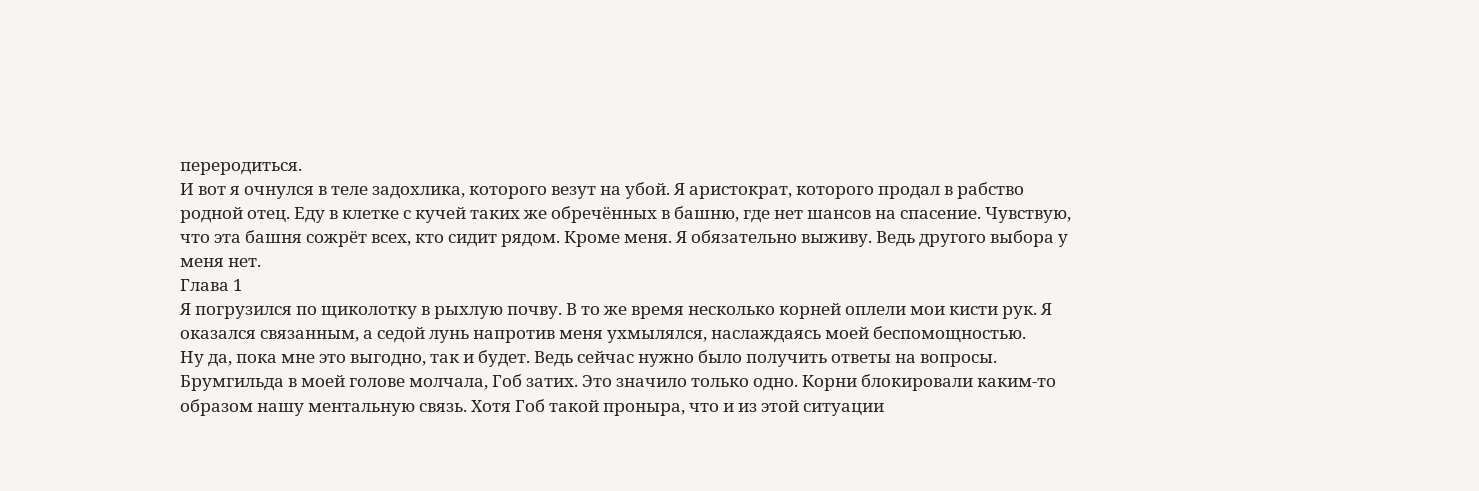переродиться.
И вот я очнулся в теле задохлика, которого везут на убой. Я аристократ, которого продал в рабство родной отец. Еду в клетке с кучей таких же обречённых в башню, где нет шансов на спасение. Чувствую, что эта башня сожрёт всех, кто сидит рядом. Кроме меня. Я обязательно выживу. Ведь другого выбора у меня нет.
Глава 1
Я погрузился по щиколотку в рыхлую почву. В то же время несколько корней оплели мои кисти рук. Я оказался связанным, а седой лунь напротив меня ухмылялся, наслаждаясь моей беспомощностью.
Ну да, пока мне это выгодно, так и будет. Ведь сейчас нужно было получить ответы на вопросы.
Брумгильда в моей голове молчала, Гоб затих. Это значило только одно. Корни блокировали каким-то образом нашу ментальную связь. Хотя Гоб такой проныра, что и из этой ситуации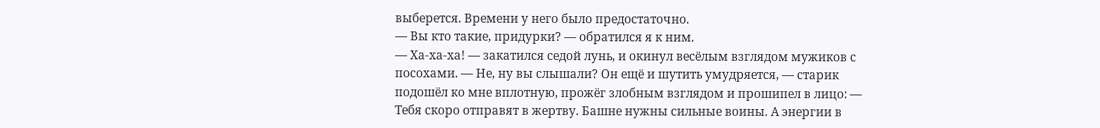выберется. Времени у него было предостаточно.
— Вы кто такие, придурки? — обратился я к ним.
— Ха-ха-ха! — закатился седой лунь, и окинул весёлым взглядом мужиков с посохами. — Не, ну вы слышали? Он ещё и шутить умудряется, — старик подошёл ко мне вплотную, прожёг злобным взглядом и прошипел в лицо: — Тебя скоро отправят в жертву. Башне нужны сильные воины. А энергии в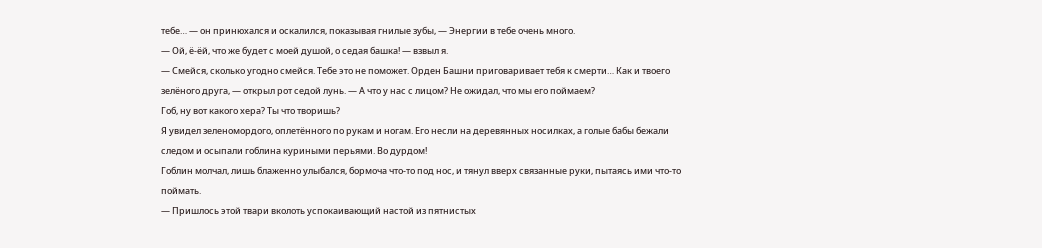тебе… — он принюхался и оскалился, показывая гнилые зубы, — Энергии в тебе очень много.
— Ой, ё-ёй, что же будет с моей душой, о седая башка! — взвыл я.
— Смейся, сколько угодно смейся. Тебе это не поможет. Орден Башни приговаривает тебя к смерти… Как и твоего зелёного друга, — открыл рот седой лунь. — А что у нас с лицом? Не ожидал, что мы его поймаем?
Гоб, ну вот какого хера? Ты что творишь?
Я увидел зеленомордого, оплетённого по рукам и ногам. Его несли на деревянных носилках, а голые бабы бежали следом и осыпали гоблина куриными перьями. Во дурдом!
Гоблин молчал, лишь блаженно улыбался, бормоча что-то под нос, и тянул вверх связанные руки, пытаясь ими что-то поймать.
— Пришлось этой твари вколоть успокаивающий настой из пятнистых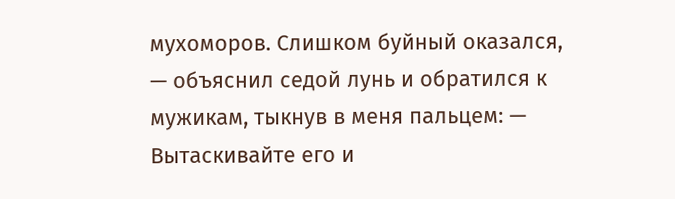мухоморов. Слишком буйный оказался, — объяснил седой лунь и обратился к мужикам, тыкнув в меня пальцем: — Вытаскивайте его и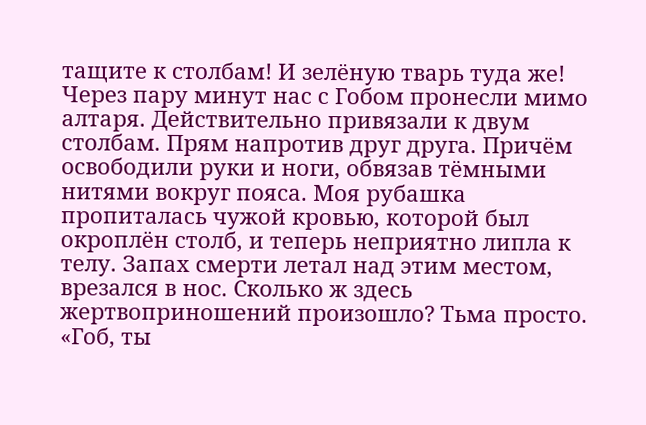тащите к столбам! И зелёную тварь туда же!
Через пару минут нас с Гобом пронесли мимо алтаря. Действительно привязали к двум столбам. Прям напротив друг друга. Причём освободили руки и ноги, обвязав тёмными нитями вокруг пояса. Моя рубашка пропиталась чужой кровью, которой был окроплён столб, и теперь неприятно липла к телу. Запах смерти летал над этим местом, врезался в нос. Сколько ж здесь жертвоприношений произошло? Тьма просто.
«Гоб, ты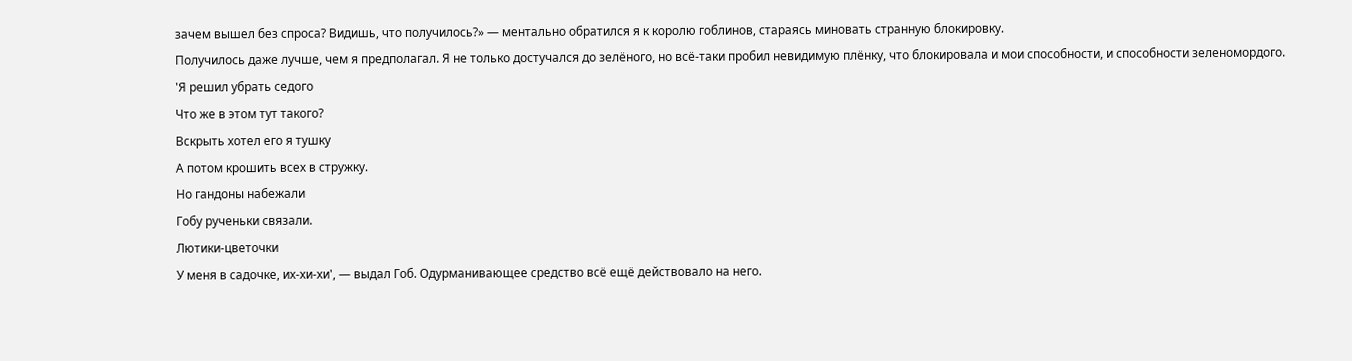зачем вышел без спроса? Видишь, что получилось?» — ментально обратился я к королю гоблинов, стараясь миновать странную блокировку.
Получилось даже лучше, чем я предполагал. Я не только достучался до зелёного, но всё-таки пробил невидимую плёнку, что блокировала и мои способности, и способности зеленомордого.
'Я решил убрать седого
Что же в этом тут такого?
Вскрыть хотел его я тушку
А потом крошить всех в стружку.
Но гандоны набежали
Гобу рученьки связали.
Лютики-цветочки
У меня в садочке, их-хи-хи', — выдал Гоб. Одурманивающее средство всё ещё действовало на него.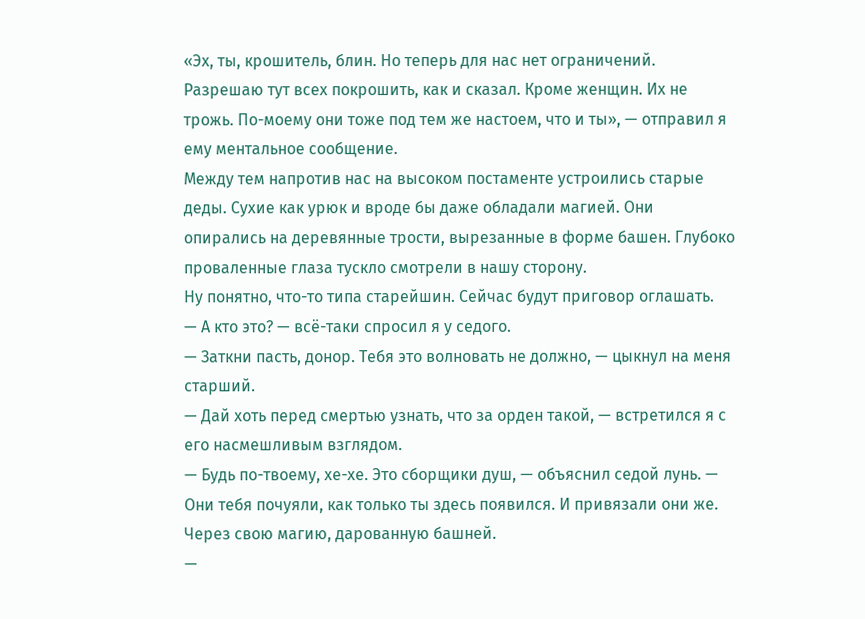«Эх, ты, крошитель, блин. Но теперь для нас нет ограничений. Разрешаю тут всех покрошить, как и сказал. Кроме женщин. Их не трожь. По-моему они тоже под тем же настоем, что и ты», — отправил я ему ментальное сообщение.
Между тем напротив нас на высоком постаменте устроились старые деды. Сухие как урюк и вроде бы даже обладали магией. Они опирались на деревянные трости, вырезанные в форме башен. Глубоко проваленные глаза тускло смотрели в нашу сторону.
Ну понятно, что-то типа старейшин. Сейчас будут приговор оглашать.
— А кто это? — всё-таки спросил я у седого.
— Заткни пасть, донор. Тебя это волновать не должно, — цыкнул на меня старший.
— Дай хоть перед смертью узнать, что за орден такой, — встретился я с его насмешливым взглядом.
— Будь по-твоему, хе-хе. Это сборщики душ, — объяснил седой лунь. — Они тебя почуяли, как только ты здесь появился. И привязали они же. Через свою магию, дарованную башней.
—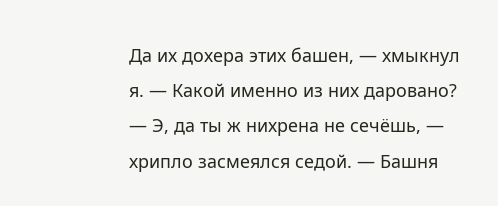Да их дохера этих башен, — хмыкнул я. — Какой именно из них даровано?
— Э, да ты ж нихрена не сечёшь, — хрипло засмеялся седой. — Башня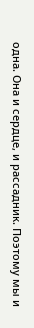одна. Она и сердце, и рассадник. Поэтому мы и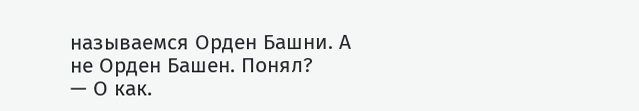называемся Орден Башни. А не Орден Башен. Понял?
— О как.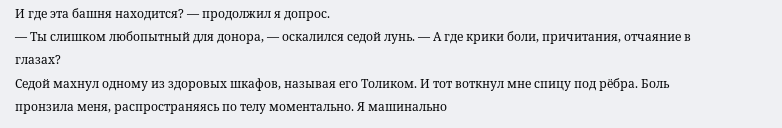И где эта башня находится? — продолжил я допрос.
— Ты слишком любопытный для донора, — оскалился седой лунь. — А где крики боли, причитания, отчаяние в глазах?
Седой махнул одному из здоровых шкафов, называя его Толиком. И тот воткнул мне спицу под рёбра. Боль пронзила меня, распространяясь по телу моментально. Я машинально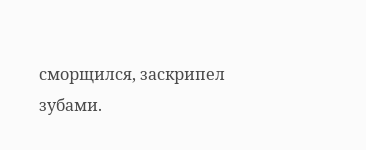сморщился, заскрипел зубами.